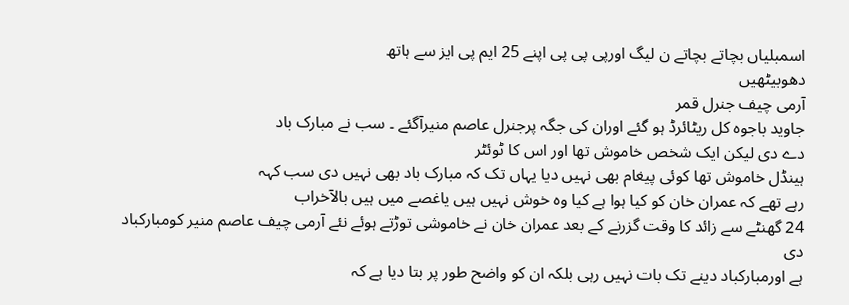اسمبلیاں بچاتے بچاتے ن لیگ اورپی پی پی اپنے 25 ایم پی ایز سے ہاتھ
دھوبیٹھیں
آرمی چیف جنرل قمر
جاوید باجوہ کل ریٹائرڈ ہو گئے اوران کی جگہ پرجنرل عاصم منیرآگئے ۔ سب نے مبارک باد
دے دی لیکن ایک شخص خاموش تھا اور اس کا ٹوئٹر
ہینڈل خاموش تھا کوئی پیغام بھی نہیں دیا یہاں تک کہ مبارک باد بھی نہیں دی سب کہہ
رہے تھے کہ عمران خان کو کیا ہوا ہے کیا وہ خوش نہیں ہیں یاغصے میں ہیں بالآخراب
24 گھنٹے سے زائد کا وقت گزرنے کے بعد عمران خان نے خاموشی توڑتے ہوئے نئے آرمی چیف عاصم منیر کومبارکباد دی
ہے اورمبارکباد دینے تک بات نہیں رہی بلکہ ان کو واضح طور پر بتا دیا ہے کہ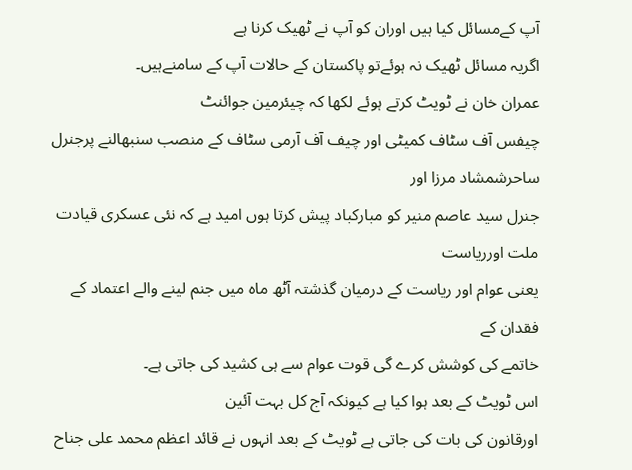آپ کےمسائل کیا ہیں اوران کو آپ نے ٹھیک کرنا ہے
اگریہ مسائل ٹھیک نہ ہوئےتو پاکستان کے حالات آپ کے سامنےہیں۔
عمران خان نے ٹویٹ کرتے ہوئے لکھا کہ چیئرمین جوائنٹ
چیفس آف سٹاف کمیٹی اور چیف آف آرمی سٹاف کے منصب سنبھالنے پرجنرل ساحرشمشاد مرزا اور
جنرل سید عاصم منیر کو مبارکباد پیش کرتا ہوں امید ہے کہ نئی عسکری قیادت ملت اورریاست
یعنی عوام اور ریاست کے درمیان گذشتہ آٹھ ماہ میں جنم لینے والے اعتماد کے فقدان کے
خاتمے کی کوشش کرے گی قوت عوام سے ہی کشید کی جاتی ہے۔
اس ٹویٹ کے بعد ہوا کیا ہے کیونکہ آج کل بہت آئین
اورقانون کی بات کی جاتی ہے ٹویٹ کے بعد انہوں نے قائد اعظم محمد علی جناح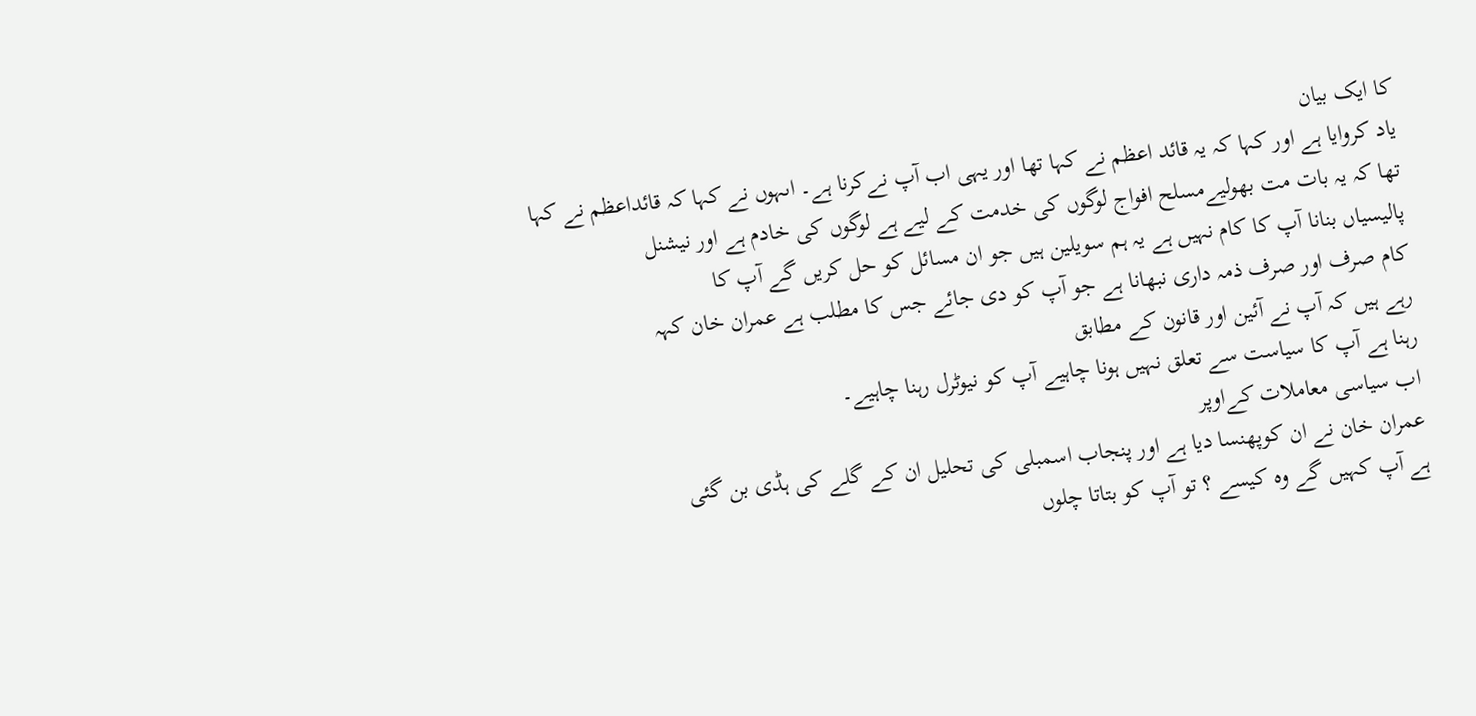کا ایک بیان
یاد کروایا ہے اور کہا کہ یہ قائد اعظم نے کہا تھا اور یہی اب آپ نےکرنا ہے۔ اںہوں نے کہا کہ قائداعظم نے کہا
تھا کہ یہ بات مت بھولیےمسلح افواج لوگوں کی خدمت کے لیے ہے لوگوں کی خادم ہے اور نیشنل
پالیسیاں بنانا آپ کا کام نہیں ہے یہ ہم سویلین ہیں جو ان مسائل کو حل کریں گے آپ کا
کام صرف اور صرف ذمہ داری نبھانا ہے جو آپ کو دی جائے جس کا مطلب ہے عمران خان کہہ
رہے ہیں کہ آپ نے آئین اور قانون کے مطابق
رہنا ہے آپ کا سیاست سے تعلق نہیں ہونا چاہیے آپ کو نیوٹرل رہنا چاہیے۔
اب سیاسی معاملات کےاوپر
عمران خان نے ان کوپھنسا دیا ہے اور پنجاب اسمبلی کی تحلیل ان کے گلے کی ہڈی بن گئی
ہے آپ کہیں گے وہ کیسے ؟ تو آپ کو بتاتا چلوں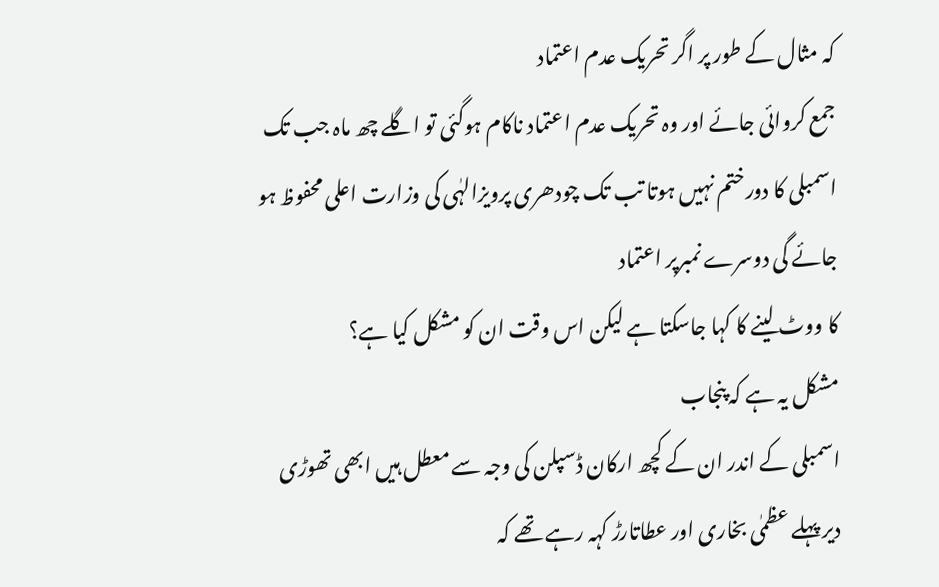کہ مثال کے طور پر اگر تحریک عدم اعتماد
جمع کروائی جائے اور وہ تحریک عدم اعتماد ناکام ہوگئی تو اگلے چھ ماہ جب تک اسمبلی کا دورختم نہیں ہوتا تب تک چودھری پرویزالہٰی کی وزارت اعلی محفوظ ہو جائے گی دوسرے نمبرپر اعتماد
کا ووٹ لینے کا کہا جاسکتا ہے لیکن اس وقت ان کو مشکل کیا ہے؟
مشکل یہ ہے کہ پنجاب
اسمبلی کے اندر ان کے کچھ ارکان ڈسپلن کی وجہ سے معطل ہیں ابھی تھوڑی دیر پہلے عظمٰی بخاری اور عطاتارڑ کہہ رہے تھے کہ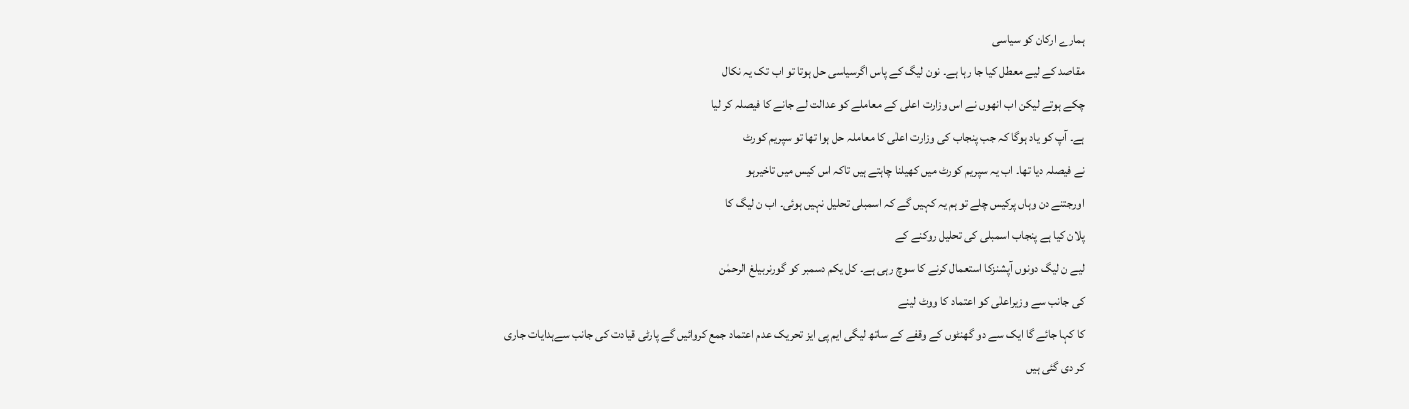ہمارے ارکان کو سیاسی
مقاصد کے لیے معطل کیا جا رہا ہے۔ نون لیگ کے پاس اگرسیاسی حل ہوتا تو اب تک یہ نکال
چکے ہوتے لیکن اب انھوں نے اس وزارت اعلی کے معاملے کو عدالت لے جانے کا فیصلہ کر لیا
ہے۔ آپ کو یاد ہوگا کہ جب پنجاب کی وزارت اعلٰی کا معاملہ حل ہوا تھا تو سپریم کورٹ
نے فیصلہ دیا تھا۔ اب یہ سپریم کورٹ میں کھیلنا چاہتے ہیں تاکہ اس کیس میں تاخیرہو
اورجتنے دن وہاں پرکیس چلے تو ہم یہ کہیں گے کہ اسمبلی تحلیل نہیں ہوئی۔ اب ن لیگ کا
پلان کیا ہے پنجاب اسمبلی کی تحلیل روکنے کے
لیے ن لیگ دونوں آپشنزکا استعمال کرنے کا سوچ رہی ہے۔ کل یکم دسمبر کو گورنربیلغ الرحمٰن
کی جانب سے وزیراعلٰی کو اعتماد کا ووٹ لینے
کا کہا جائے گا ایک سے دو گھنٹوں کے وقفے کے ساتھ لیگی ایم پی ایز تحریک عدم اعتماد جمع کروائیں گے پارٹی قیادت کی جانب سےہدایات جاری
کر دی گئی ہیں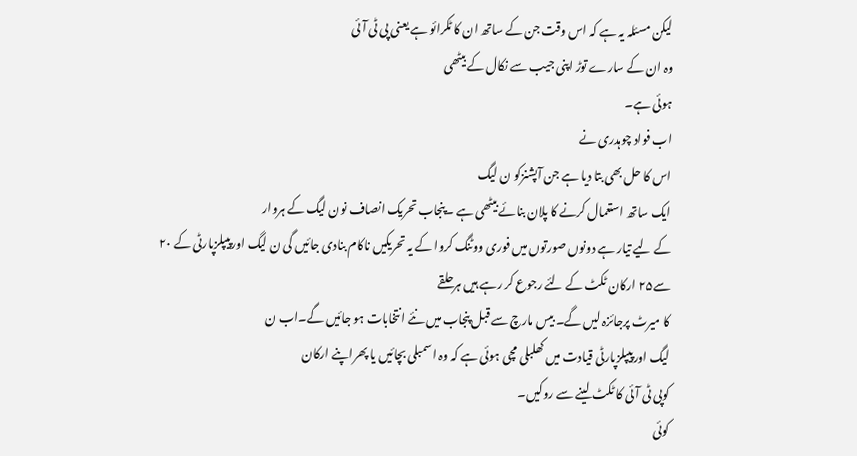لیکن مسئلہ یہ ہے کہ اس وقت جن کے ساتھ ان کا ٹکرائو ہے یعنی پی ٹی آئی
وہ ان کے سارے توڑ اپنی جیب سے نکال کے بیٹھی
ہوئی ہے۔
اب فواد چوہدری نے
اس کا حل بھی بتا دیا ہے جن آپشنزکو ن لیگ
ایک ساتھ استعمال کرنے کا پلان بنائے بیٹھی ہے ۔پنجاب تحریک انصاف نون لیگ کے ہروار
کے لیے تیار ہے دونوں صورتوں میں فوری ووٹنگ کروا کے یہ تحریکیں ناکام بنادی جائیں گی ن لیگ اورپیپلزپارٹی کے ۲۰
سے۲۵ ارکان ٹکٹ کے لئے رجوع کر رہے ہیں ہرحلقے
کا میرٹ پرجائزہ لیں گے۔ بیس مارچ سے قبل پنجاب میں نئے انتخابات ہو جائیں گے۔اب ن
لیگ اورپیپلزپارٹی قیادت میں کھلبلی مچی ہوئی ہے کہ وہ اسمبلی بچائیں یا پھراپنے ارکان
کوپی ٹی آئی کا ٹکٹ لینے سے روکیں۔
کوئی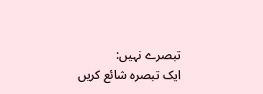تبصرے نہیں:
ایک تبصرہ شائع کریں